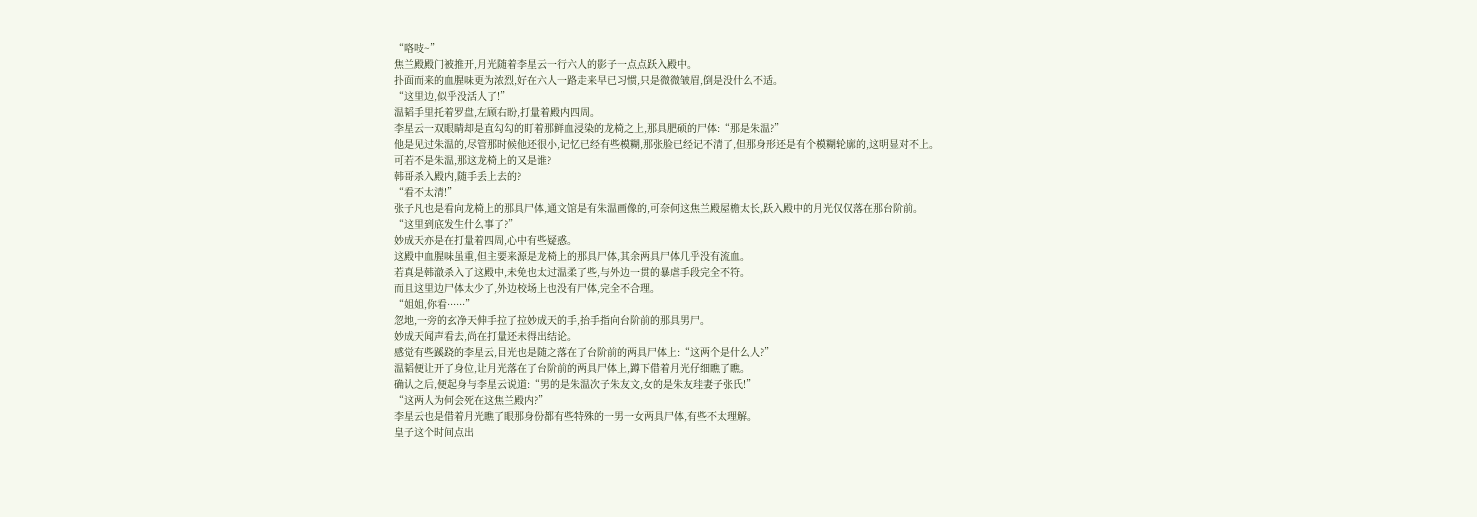“咯吱~”
焦兰殿殿门被推开,月光随着李星云一行六人的影子一点点跃入殿中。
扑面而来的血腥味更为浓烈,好在六人一路走来早已习惯,只是微微皱眉,倒是没什么不适。
“这里边,似乎没活人了!”
温韬手里托着罗盘,左顾右盼,打量着殿内四周。
李星云一双眼睛却是直勾勾的盯着那鲜血浸染的龙椅之上,那具肥硕的尸体:“那是朱温?”
他是见过朱温的,尽管那时候他还很小,记忆已经有些模糊,那张脸已经记不清了,但那身形还是有个模糊轮廓的,这明显对不上。
可若不是朱温,那这龙椅上的又是谁?
韩哥杀入殿内,随手丢上去的?
“看不太清!”
张子凡也是看向龙椅上的那具尸体,通文馆是有朱温画像的,可奈何这焦兰殿屋檐太长,跃入殿中的月光仅仅落在那台阶前。
“这里到底发生什么事了?”
妙成天亦是在打量着四周,心中有些疑惑。
这殿中血腥味虽重,但主要来源是龙椅上的那具尸体,其余两具尸体几乎没有流血。
若真是韩澈杀入了这殿中,未免也太过温柔了些,与外边一贯的暴虐手段完全不符。
而且这里边尸体太少了,外边校场上也没有尸体,完全不合理。
“姐姐,你看······”
忽地,一旁的玄净天伸手拉了拉妙成天的手,抬手指向台阶前的那具男尸。
妙成天闻声看去,尚在打量还未得出结论。
感觉有些蹊跷的李星云,目光也是随之落在了台阶前的两具尸体上:“这两个是什么人?”
温韬便让开了身位,让月光落在了台阶前的两具尸体上,蹲下借着月光仔细瞧了瞧。
确认之后,便起身与李星云说道:“男的是朱温次子朱友文,女的是朱友珪妻子张氏!”
“这两人为何会死在这焦兰殿内?”
李星云也是借着月光瞧了眼那身份都有些特殊的一男一女两具尸体,有些不太理解。
皇子这个时间点出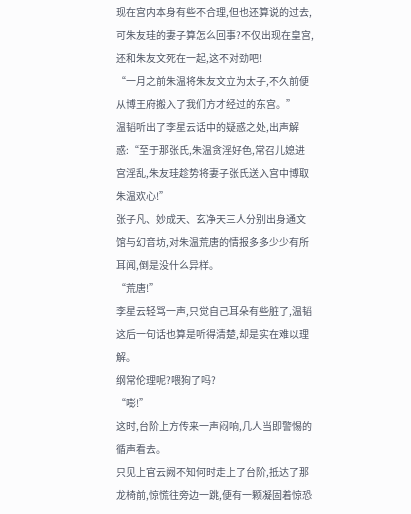现在宫内本身有些不合理,但也还算说的过去,可朱友珪的妻子算怎么回事?不仅出现在皇宫,还和朱友文死在一起,这不对劲吧!
“一月之前朱温将朱友文立为太子,不久前便从博王府搬入了我们方才经过的东宫。”
温韬听出了李星云话中的疑惑之处,出声解惑:“至于那张氏,朱温贪淫好色,常召儿媳进宫淫乱,朱友珪趁势将妻子张氏送入宫中博取朱温欢心!”
张子凡、妙成天、玄净天三人分别出身通文馆与幻音坊,对朱温荒唐的情报多多少少有所耳闻,倒是没什么异样。
“荒唐!”
李星云轻骂一声,只觉自己耳朵有些脏了,温韬这后一句话也算是听得清楚,却是实在难以理解。
纲常伦理呢?喂狗了吗?
“嘭!”
这时,台阶上方传来一声闷响,几人当即警惕的循声看去。
只见上官云阙不知何时走上了台阶,抵达了那龙椅前,惊慌往旁边一跳,便有一颗凝固着惊恐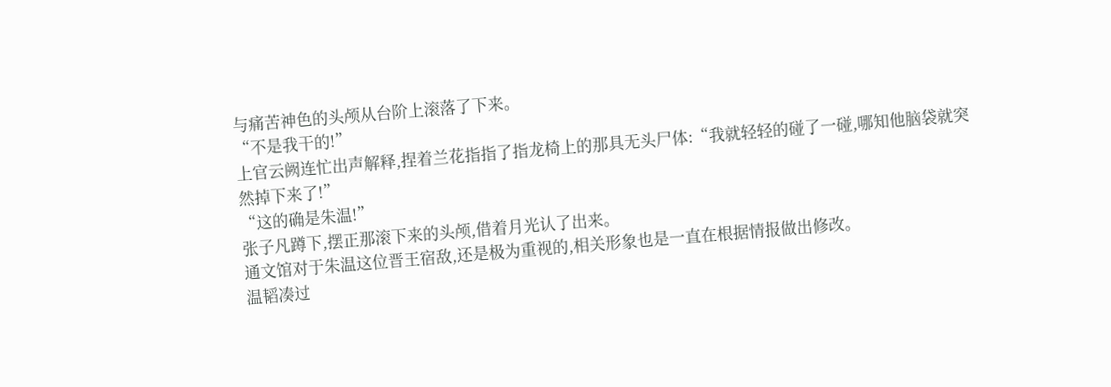与痛苦神色的头颅从台阶上滚落了下来。
“不是我干的!”
上官云阙连忙出声解释,捏着兰花指指了指龙椅上的那具无头尸体:“我就轻轻的碰了一碰,哪知他脑袋就突然掉下来了!”
“这的确是朱温!”
张子凡蹲下,摆正那滚下来的头颅,借着月光认了出来。
通文馆对于朱温这位晋王宿敌,还是极为重视的,相关形象也是一直在根据情报做出修改。
温韬凑过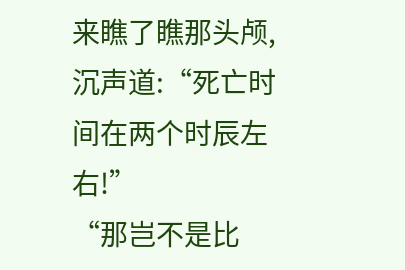来瞧了瞧那头颅,沉声道:“死亡时间在两个时辰左右!”
“那岂不是比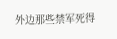外边那些禁军死得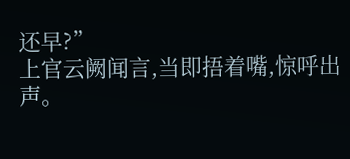还早?”
上官云阙闻言,当即捂着嘴,惊呼出声。